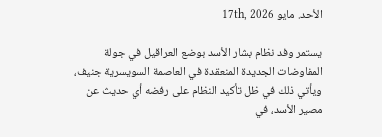الأحد. مايو 17th, 2026

يستمر وفد نظام بشار الأسد بوضع العراقيل في جولة المفاوضات الجديدة المنعقدة في العاصمة السويسرية جنيف، ويأتي ذلك في ظل تأكيد النظام على رفضه أي حديث عن مصير الأسد، في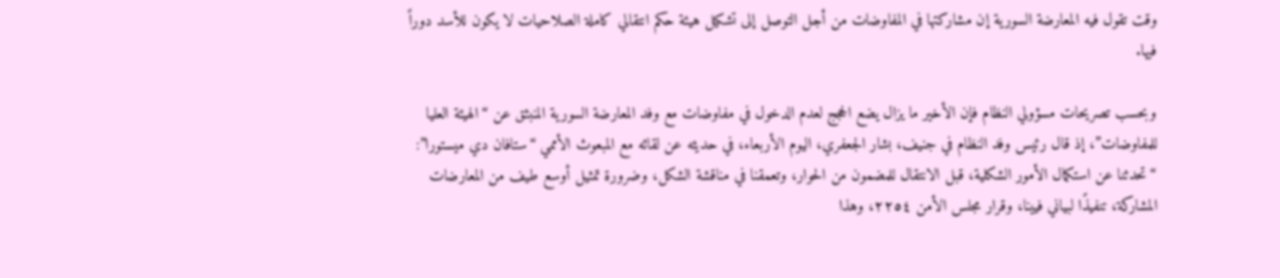وقت تقول فيه المعارضة السورية إن مشاركتها في المفاوضات من أجل التوصل إلى تشكيل هيئة حكم انتقالي كاملة الصلاحيات لا يكون للأسد دوراً فيها.

وبحسب تصريحات مسؤولي النظام فإن الأخير ما يزال يضع الحجج لعدم الدخول في مفاوضات مع وفد المعارضة السورية المنبثق عن “الهيئة العليا للمفاوضات”، إذ قال رئيس وفد النظام في جنيف، بشار الجعفري، اليوم الأربعاء، في حديثه عن لقائه مع المبعوث الأممي “ستافان دي ميستورا”: “تحدثنا عن استكمال الأمور الشكلية، قبل الانتقال للمضمون من الحوار، وتعمقنا في مناقشة الشكل، وضرورة تمثيل أوسع طيف من المعارضات المشاركة، تنفيذًا لبياني فيينا، وقرار مجلس الأمن ٢٢٥٤، وهذا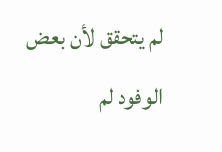لم يتحقق لأن بعض الوفود لم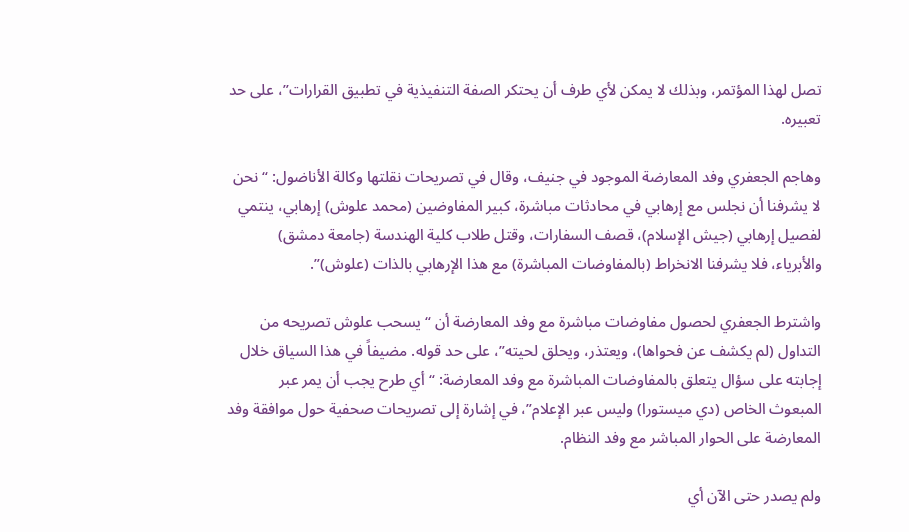تصل لهذا المؤتمر، وبذلك لا يمكن لأي طرف أن يحتكر الصفة التنفيذية في تطبيق القرارات”، على حد تعبيره.

وهاجم الجعفري وفد المعارضة الموجود في جنيف، وقال في تصريحات نقلتها وكالة الأناضول: “نحن لا يشرفنا أن نجلس مع إرهابي في محادثات مباشرة، كبير المفاوضين (محمد علوش) إرهابي، ينتمي لفصيل إرهابي (جيش الإسلام)، قصف السفارات، وقتل طلاب كلية الهندسة (جامعة دمشق) والأبرياء، فلا يشرفنا الانخراط (بالمفاوضات المباشرة) مع هذا الإرهابي بالذات (علوش)”.

واشترط الجعفري لحصول مفاوضات مباشرة مع وفد المعارضة أن “يسحب علوش تصريحه من التداول (لم يكشف عن فحواها)، ويعتذر، ويحلق لحيته”، على حد قوله. مضيفاً في هذا السياق خلال إجابته على سؤال يتعلق بالمفاوضات المباشرة مع وفد المعارضة: “أي طرح يجب أن يمر عبر المبعوث الخاص (دي ميستورا) وليس عبر الإعلام”، في إشارة إلى تصريحات صحفية حول موافقة وفد المعارضة على الحوار المباشر مع وفد النظام.

ولم يصدر حتى الآن أي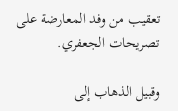تعقيب من وفد المعارضة على تصريحات الجعفري.

وقبيل الذهاب إلى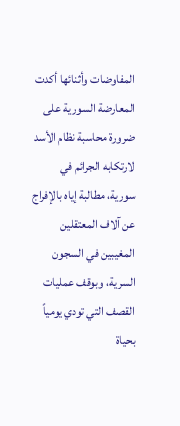المفاوضات وأثنائها أكدت المعارضة السورية على ضرورة محاسبة نظام الأسد لارتكابه الجرائم في سورية، مطالبة إياه بالإفراج عن آلاف المعتقلين المغيبين في السجون السرية، وبوقف عمليات القصف التي تودي يومياً بحياة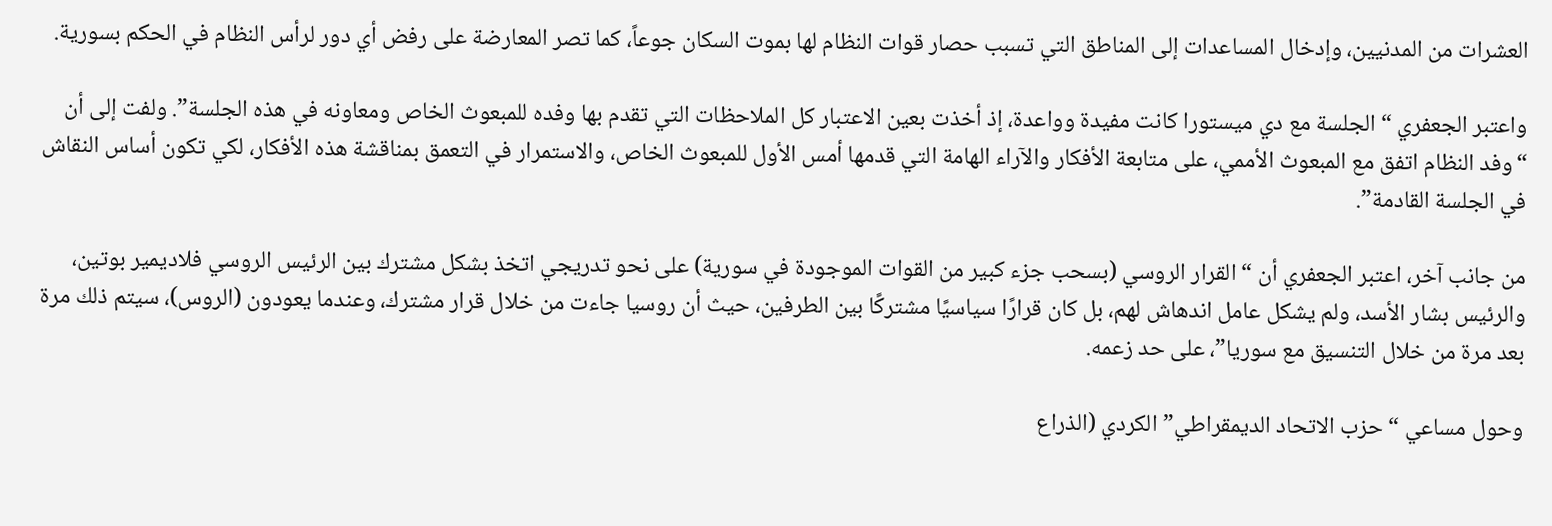العشرات من المدنيين، وإدخال المساعدات إلى المناطق التي تسبب حصار قوات النظام لها بموت السكان جوعاً، كما تصر المعارضة على رفض أي دور لرأس النظام في الحكم بسورية.

واعتبر الجعفري “الجلسة مع دي ميستورا كانت مفيدة وواعدة، إذ أخذت بعين الاعتبار كل الملاحظات التي تقدم بها وفده للمبعوث الخاص ومعاونه في هذه الجلسة”. ولفت إلى أن “وفد النظام اتفق مع المبعوث الأممي، على متابعة الأفكار والآراء الهامة التي قدمها أمس الأول للمبعوث الخاص، والاستمرار في التعمق بمناقشة هذه الأفكار، لكي تكون أساس النقاش في الجلسة القادمة”.

من جانب آخر، اعتبر الجعفري أن “القرار الروسي (بسحب جزء كبير من القوات الموجودة في سورية) على نحو تدريجي اتخذ بشكل مشترك بين الرئيس الروسي فلاديمير بوتين، والرئيس بشار الأسد، ولم يشكل عامل اندهاش لهم، بل كان قرارًا سياسيًا مشتركًا بين الطرفين، حيث أن روسيا جاءت من خلال قرار مشترك، وعندما يعودون (الروس)، سيتم ذلك مرة بعد مرة من خلال التنسيق مع سوريا”، على حد زعمه.

وحول مساعي “حزب الاتحاد الديمقراطي” الكردي (الذراع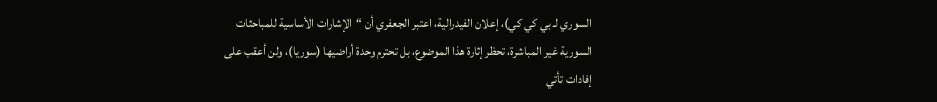السوري لـ بي كي كي)، إعلان الفيدرالية، اعتبر الجعفري أن “الإشارات الأساسية للمباحثات السورية غير المباشرة، تحظر إثارة هذا الموضوع، بل تحترم وحدة أراضيها (سوريا)، ولن أعقب على إفادات تأتي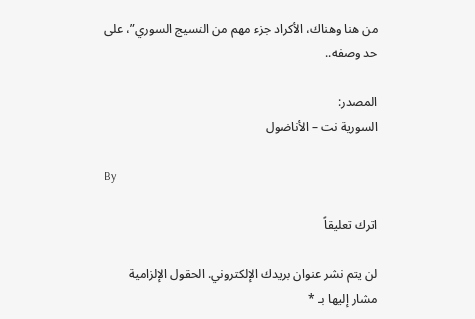من هنا وهناك، الأكراد جزء مهم من النسيج السوري”، على حد وصفه..

المصدر:
السورية نت – الأناضول

By

اترك تعليقاً

لن يتم نشر عنوان بريدك الإلكتروني. الحقول الإلزامية مشار إليها بـ *